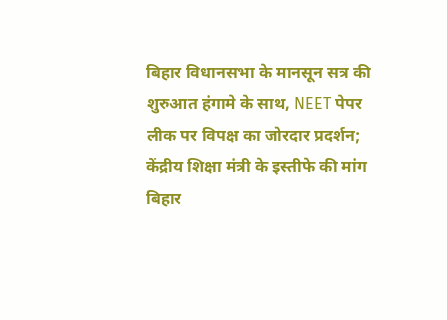बिहार विधानसभा के मानसून सत्र की शुरुआत हंगामे के साथ, NEET पेपर लीक पर विपक्ष का जोरदार प्रदर्शन; केंद्रीय शिक्षा मंत्री के इस्तीफे की मांग
बिहार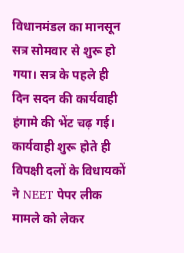विधानमंडल का मानसून सत्र सोमवार से शुरू हो गया। सत्र के पहले ही दिन सदन की कार्यवाही हंगामे की भेंट चढ़ गई। कार्यवाही शुरू होते ही विपक्षी दलों के विधायकों ने NEET पेपर लीक मामले को लेकर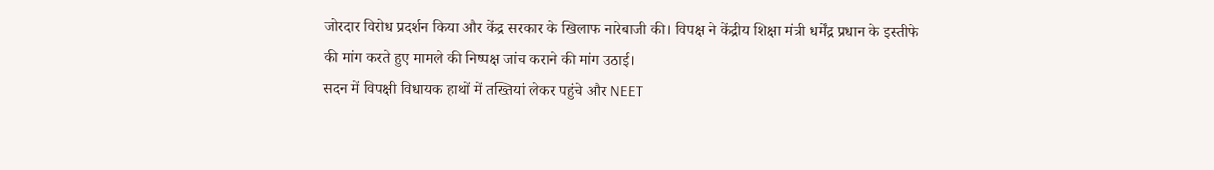जोरदार विरोध प्रदर्शन किया और केंद्र सरकार के खिलाफ नारेबाजी की। विपक्ष ने केंद्रीय शिक्षा मंत्री धर्मेंद्र प्रधान के इस्तीफे की मांग करते हुए मामले की निष्पक्ष जांच कराने की मांग उठाई।
सदन में विपक्षी विधायक हाथों में तख्तियां लेकर पहुंचे और NEET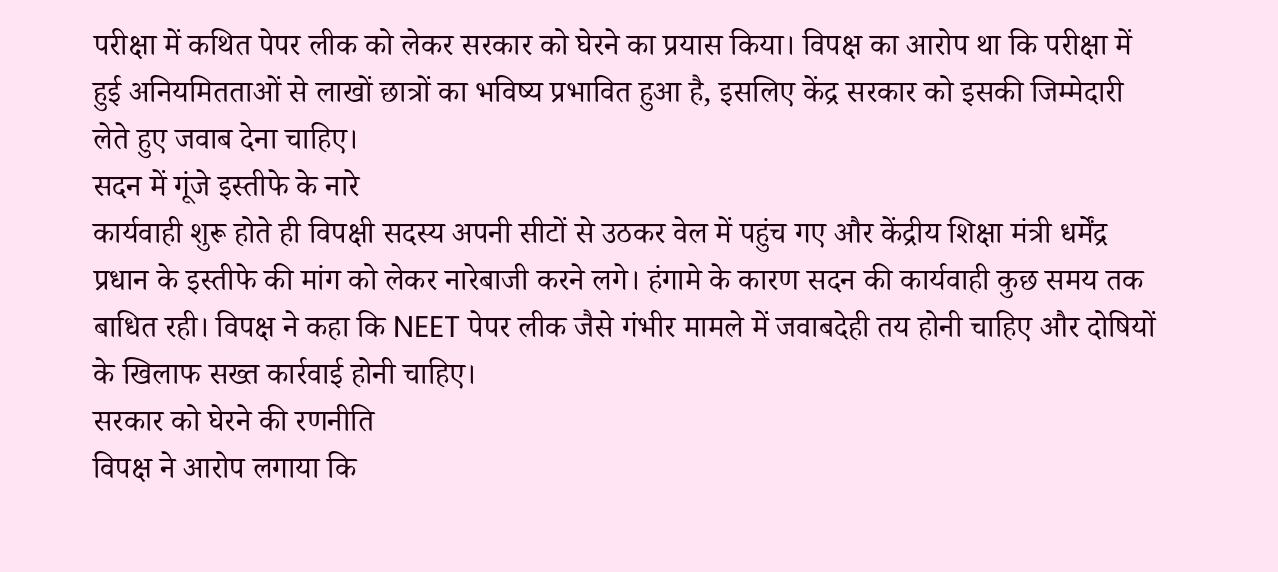परीक्षा में कथित पेपर लीक को लेकर सरकार को घेरने का प्रयास किया। विपक्ष का आरोप था कि परीक्षा में हुई अनियमितताओं से लाखों छात्रों का भविष्य प्रभावित हुआ है, इसलिए केंद्र सरकार को इसकी जिम्मेदारी लेते हुए जवाब देना चाहिए।
सदन में गूंजे इस्तीफे के नारे
कार्यवाही शुरू होते ही विपक्षी सदस्य अपनी सीटों से उठकर वेल में पहुंच गए और केंद्रीय शिक्षा मंत्री धर्मेंद्र प्रधान के इस्तीफे की मांग को लेकर नारेबाजी करने लगे। हंगामे के कारण सदन की कार्यवाही कुछ समय तक बाधित रही। विपक्ष ने कहा कि NEET पेपर लीक जैसे गंभीर मामले में जवाबदेही तय होनी चाहिए और दोषियों के खिलाफ सख्त कार्रवाई होनी चाहिए।
सरकार को घेरने की रणनीति
विपक्ष ने आरोप लगाया कि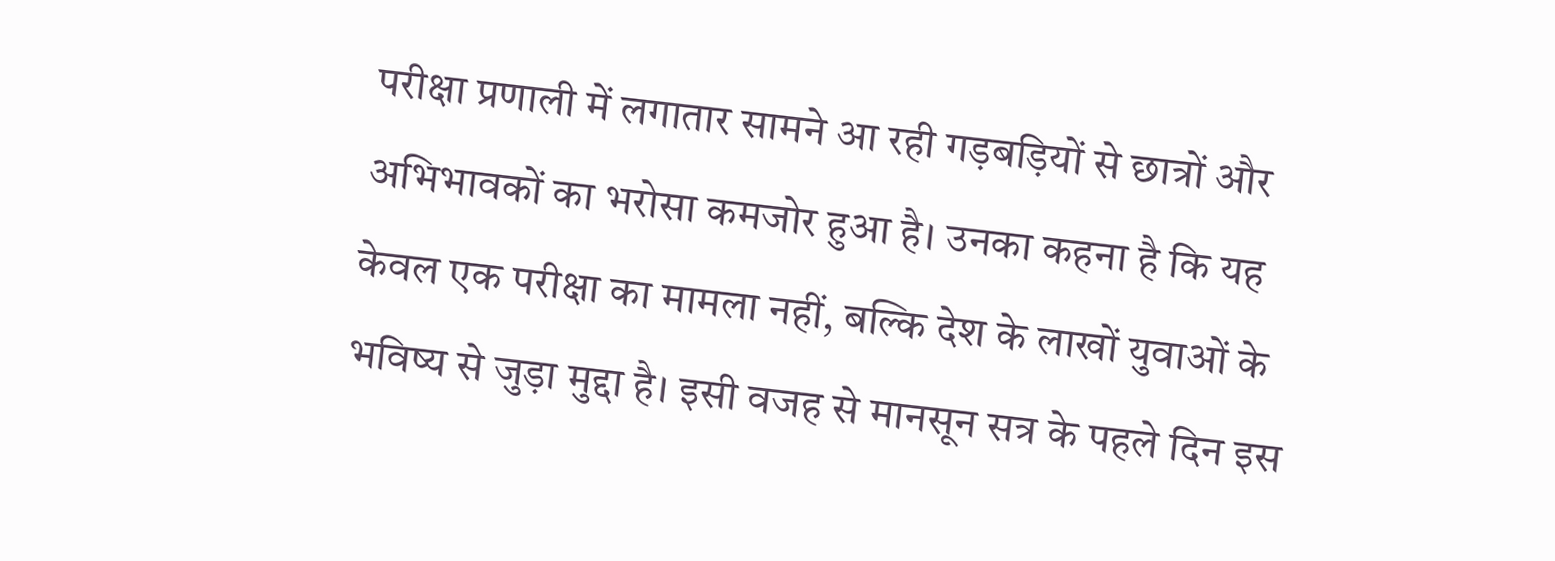परीक्षा प्रणाली में लगातार सामने आ रही गड़बड़ियों से छात्रों और अभिभावकों का भरोसा कमजोर हुआ है। उनका कहना है कि यह केवल एक परीक्षा का मामला नहीं, बल्कि देश के लाखों युवाओं के भविष्य से जुड़ा मुद्दा है। इसी वजह से मानसून सत्र के पहले दिन इस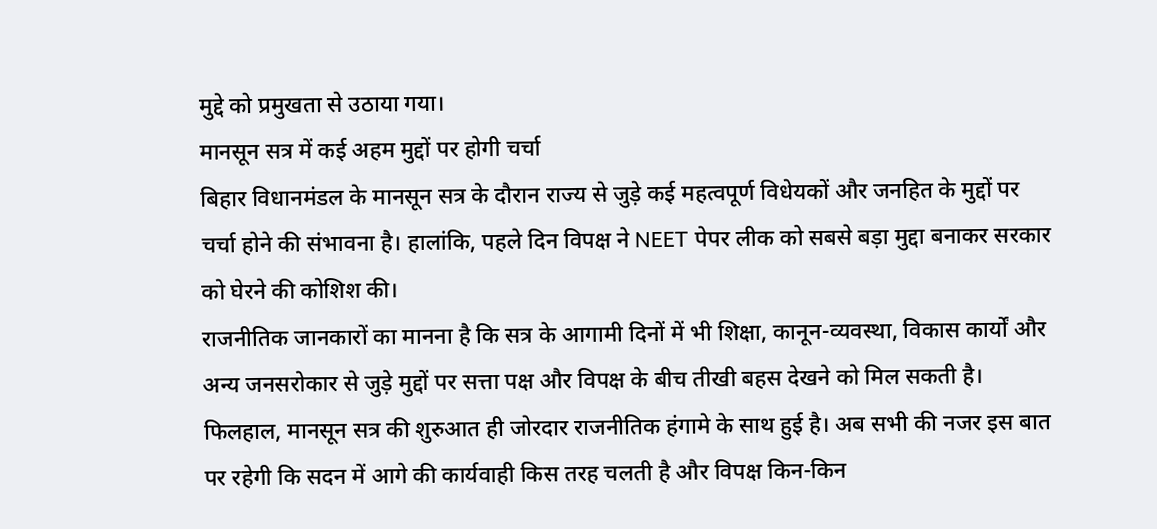मुद्दे को प्रमुखता से उठाया गया।
मानसून सत्र में कई अहम मुद्दों पर होगी चर्चा
बिहार विधानमंडल के मानसून सत्र के दौरान राज्य से जुड़े कई महत्वपूर्ण विधेयकों और जनहित के मुद्दों पर चर्चा होने की संभावना है। हालांकि, पहले दिन विपक्ष ने NEET पेपर लीक को सबसे बड़ा मुद्दा बनाकर सरकार को घेरने की कोशिश की।
राजनीतिक जानकारों का मानना है कि सत्र के आगामी दिनों में भी शिक्षा, कानून-व्यवस्था, विकास कार्यों और अन्य जनसरोकार से जुड़े मुद्दों पर सत्ता पक्ष और विपक्ष के बीच तीखी बहस देखने को मिल सकती है।
फिलहाल, मानसून सत्र की शुरुआत ही जोरदार राजनीतिक हंगामे के साथ हुई है। अब सभी की नजर इस बात पर रहेगी कि सदन में आगे की कार्यवाही किस तरह चलती है और विपक्ष किन-किन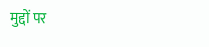मुद्दों पर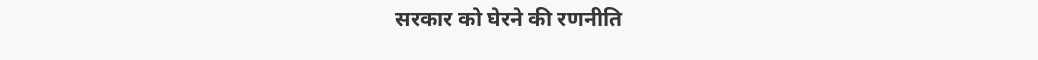सरकार को घेरने की रणनीति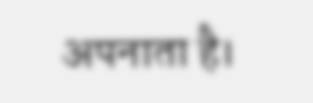अपनाता है।